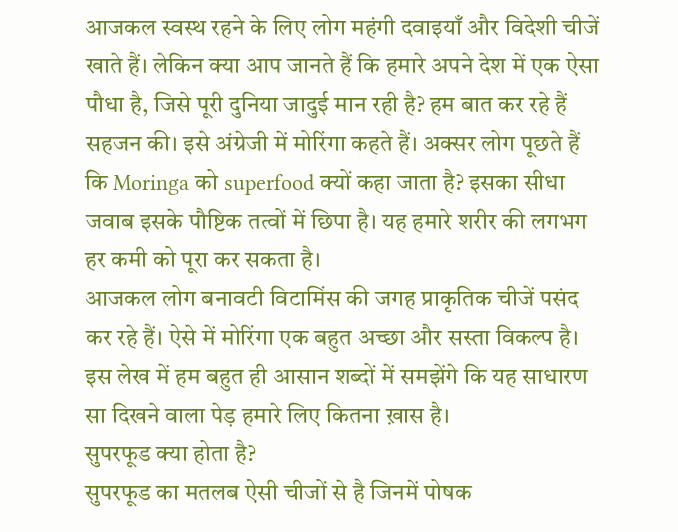आजकल स्वस्थ रहने के लिए लोग महंगी दवाइयाँ और विदेशी चीजें खाते हैं। लेकिन क्या आप जानते हैं कि हमारे अपने देश में एक ऐसा पौधा है, जिसे पूरी दुनिया जादुई मान रही है? हम बात कर रहे हैं सहजन की। इसे अंग्रेजी में मोरिंगा कहते हैं। अक्सर लोग पूछते हैं कि Moringa को superfood क्यों कहा जाता है? इसका सीधा जवाब इसके पौष्टिक तत्वों में छिपा है। यह हमारे शरीर की लगभग हर कमी को पूरा कर सकता है।
आजकल लोग बनावटी विटामिंस की जगह प्राकृतिक चीजें पसंद कर रहे हैं। ऐसे में मोरिंगा एक बहुत अच्छा और सस्ता विकल्प है। इस लेख में हम बहुत ही आसान शब्दों में समझेंगे कि यह साधारण सा दिखने वाला पेड़ हमारे लिए कितना ख़ास है।
सुपरफूड क्या होता है?
सुपरफूड का मतलब ऐसी चीजों से है जिनमें पोषक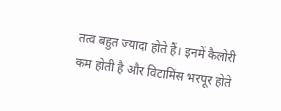तत्व बहुत ज्यादा होते हैं। इनमें कैलोरी कम होती है और विटामिंस भरपूर होते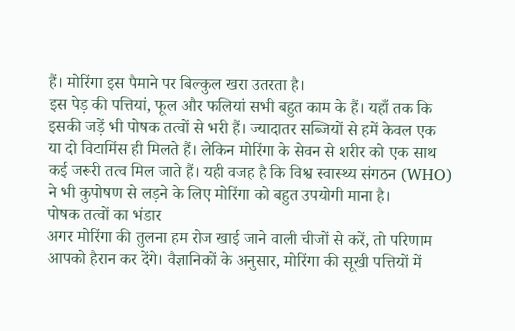हैं। मोरिंगा इस पैमाने पर बिल्कुल खरा उतरता है।
इस पेड़ की पत्तियां, फूल और फलियां सभी बहुत काम के हैं। यहाँ तक कि इसकी जड़ें भी पोषक तत्वों से भरी हैं। ज्यादातर सब्जियों से हमें केवल एक या दो विटामिंस ही मिलते हैं। लेकिन मोरिंगा के सेवन से शरीर को एक साथ कई जरूरी तत्व मिल जाते हैं। यही वजह है कि विश्व स्वास्थ्य संगठन (WHO) ने भी कुपोषण से लड़ने के लिए मोरिंगा को बहुत उपयोगी माना है।
पोषक तत्वों का भंडार
अगर मोरिंगा की तुलना हम रोज खाई जाने वाली चीजों से करें, तो परिणाम आपको हैरान कर देंगे। वैज्ञानिकों के अनुसार, मोरिंगा की सूखी पत्तियों में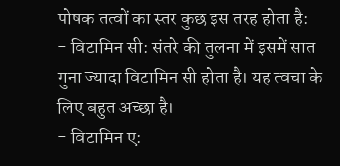पोषक तत्वों का स्तर कुछ इस तरह होता है:
- विटामिन सी: संतरे की तुलना में इसमें सात गुना ज्यादा विटामिन सी होता है। यह त्वचा के लिए बहुत अच्छा है।
- विटामिन ए: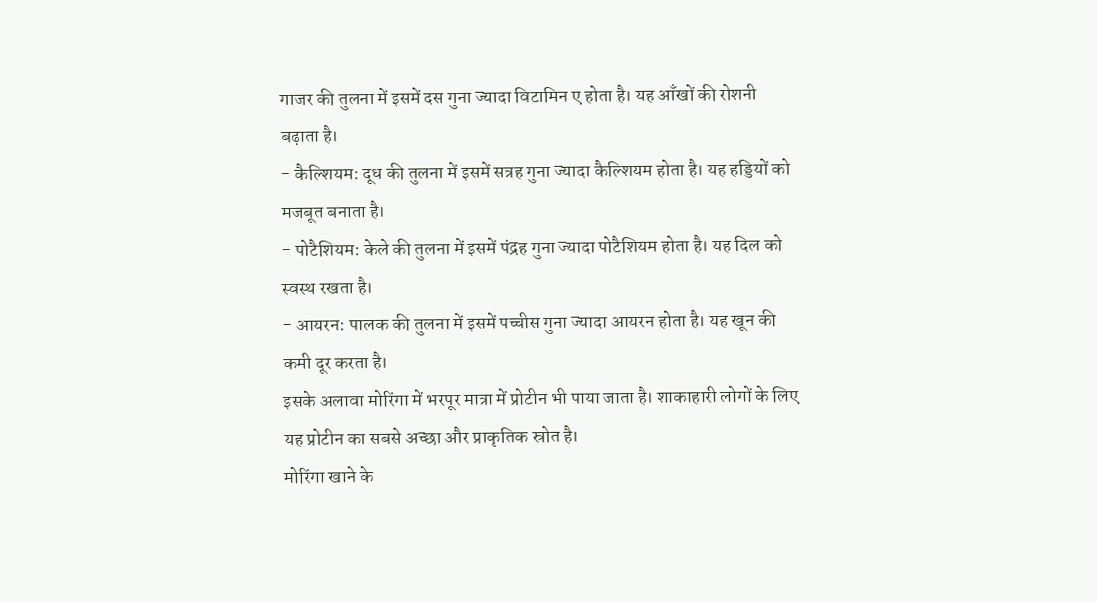गाजर की तुलना में इसमें दस गुना ज्यादा विटामिन ए होता है। यह आँखों की रोशनी बढ़ाता है।
- कैल्शियम: दूध की तुलना में इसमें सत्रह गुना ज्यादा कैल्शियम होता है। यह हड्डियों को मजबूत बनाता है।
- पोटैशियम: केले की तुलना में इसमें पंद्रह गुना ज्यादा पोटैशियम होता है। यह दिल को स्वस्थ रखता है।
- आयरन: पालक की तुलना में इसमें पच्चीस गुना ज्यादा आयरन होता है। यह खून की कमी दूर करता है।
इसके अलावा मोरिंगा में भरपूर मात्रा में प्रोटीन भी पाया जाता है। शाकाहारी लोगों के लिए यह प्रोटीन का सबसे अच्छा और प्राकृतिक स्रोत है।
मोरिंगा खाने के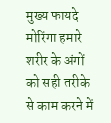मुख्य फायदे
मोरिंगा हमारे शरीर के अंगों को सही तरीके से काम करने में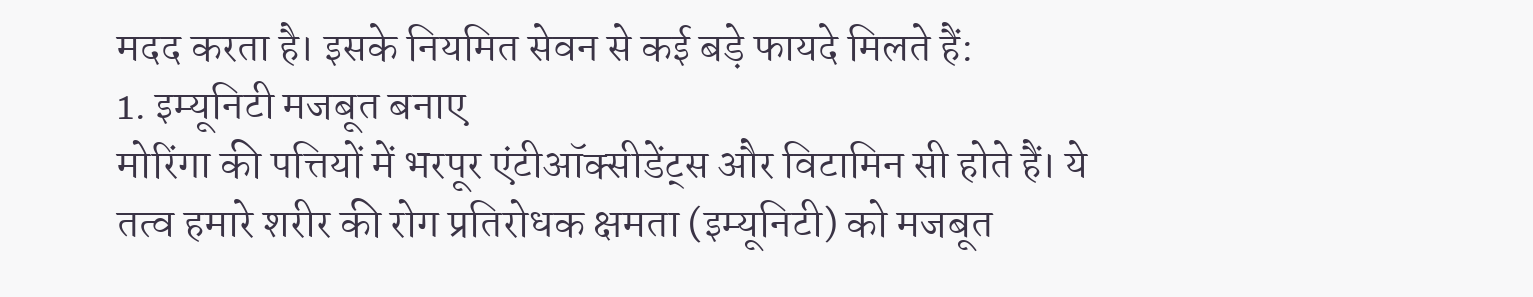मदद करता है। इसके नियमित सेवन से कई बड़े फायदे मिलते हैं:
1. इम्यूनिटी मजबूत बनाए
मोरिंगा की पत्तियों में भरपूर एंटीऑक्सीडेंट्स और विटामिन सी होते हैं। ये तत्व हमारे शरीर की रोग प्रतिरोधक क्षमता (इम्यूनिटी) को मजबूत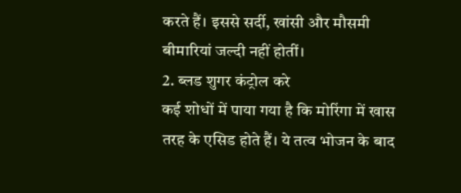करते हैं। इससे सर्दी, खांसी और मौसमी बीमारियां जल्दी नहीं होतीं।
2. ब्लड शुगर कंट्रोल करे
कई शोधों में पाया गया है कि मोरिंगा में खास तरह के एसिड होते हैं। ये तत्व भोजन के बाद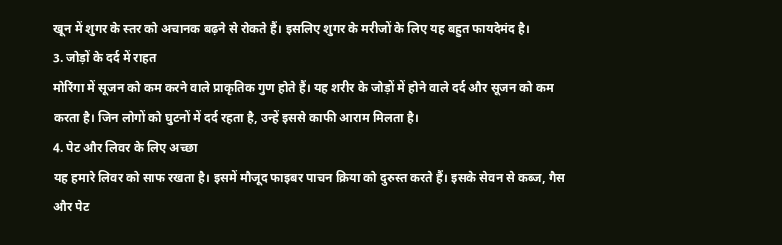खून में शुगर के स्तर को अचानक बढ़ने से रोकते हैं। इसलिए शुगर के मरीजों के लिए यह बहुत फायदेमंद है।
3. जोड़ों के दर्द में राहत
मोरिंगा में सूजन को कम करने वाले प्राकृतिक गुण होते हैं। यह शरीर के जोड़ों में होने वाले दर्द और सूजन को कम करता है। जिन लोगों को घुटनों में दर्द रहता है, उन्हें इससे काफी आराम मिलता है।
4. पेट और लिवर के लिए अच्छा
यह हमारे लिवर को साफ रखता है। इसमें मौजूद फाइबर पाचन क्रिया को दुरुस्त करते हैं। इसके सेवन से कब्ज, गैस और पेट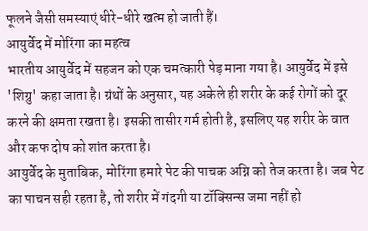फूलने जैसी समस्याएं धीरे-धीरे खत्म हो जाती हैं।
आयुर्वेद में मोरिंगा का महत्व
भारतीय आयुर्वेद में सहजन को एक चमत्कारी पेड़ माना गया है। आयुर्वेद में इसे 'शिग्रु' कहा जाता है। ग्रंथों के अनुसार, यह अकेले ही शरीर के कई रोगों को दूर करने की क्षमता रखता है। इसकी तासीर गर्म होती है, इसलिए यह शरीर के वात और कफ दोष को शांत करता है।
आयुर्वेद के मुताबिक, मोरिंगा हमारे पेट की पाचक अग्नि को तेज करता है। जब पेट का पाचन सही रहता है, तो शरीर में गंदगी या टॉक्सिन्स जमा नहीं हो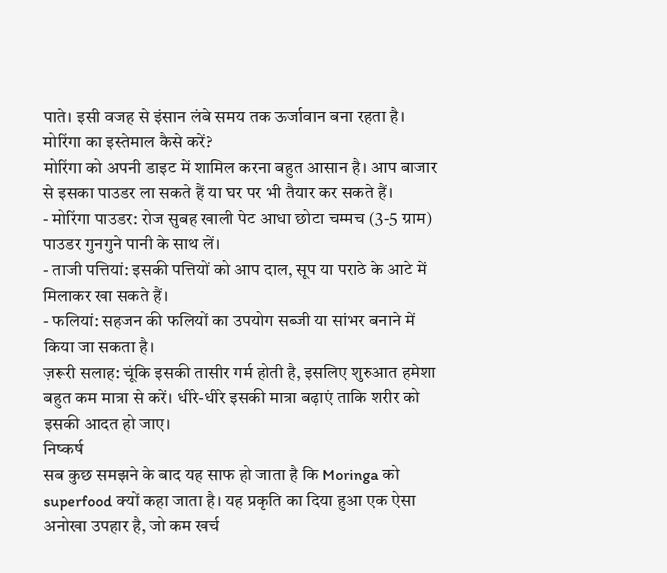पाते। इसी वजह से इंसान लंबे समय तक ऊर्जावान बना रहता है।
मोरिंगा का इस्तेमाल कैसे करें?
मोरिंगा को अपनी डाइट में शामिल करना बहुत आसान है। आप बाजार से इसका पाउडर ला सकते हैं या घर पर भी तैयार कर सकते हैं।
- मोरिंगा पाउडर: रोज सुबह खाली पेट आधा छोटा चम्मच (3-5 ग्राम) पाउडर गुनगुने पानी के साथ लें।
- ताजी पत्तियां: इसकी पत्तियों को आप दाल, सूप या पराठे के आटे में मिलाकर खा सकते हैं।
- फलियां: सहजन की फलियों का उपयोग सब्जी या सांभर बनाने में किया जा सकता है।
ज़रूरी सलाह: चूंकि इसकी तासीर गर्म होती है, इसलिए शुरुआत हमेशा बहुत कम मात्रा से करें। धीरे-धीरे इसकी मात्रा बढ़ाएं ताकि शरीर को इसकी आदत हो जाए।
निष्कर्ष
सब कुछ समझने के बाद यह साफ हो जाता है कि Moringa को superfood क्यों कहा जाता है। यह प्रकृति का दिया हुआ एक ऐसा अनोखा उपहार है, जो कम खर्च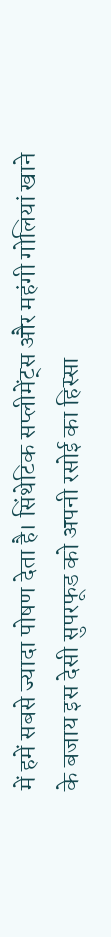में हमें सबसे ज्यादा पोषण देता है। सिंथेटिक सप्लीमेंट्स और महंगी गोलियां खाने के बजाय इस देसी सुपरफूड को अपनी रसोई का हिस्सा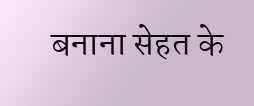बनाना सेहत के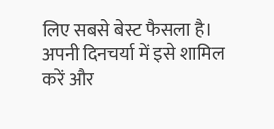लिए सबसे बेस्ट फैसला है। अपनी दिनचर्या में इसे शामिल करें और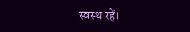स्वस्थ रहें।